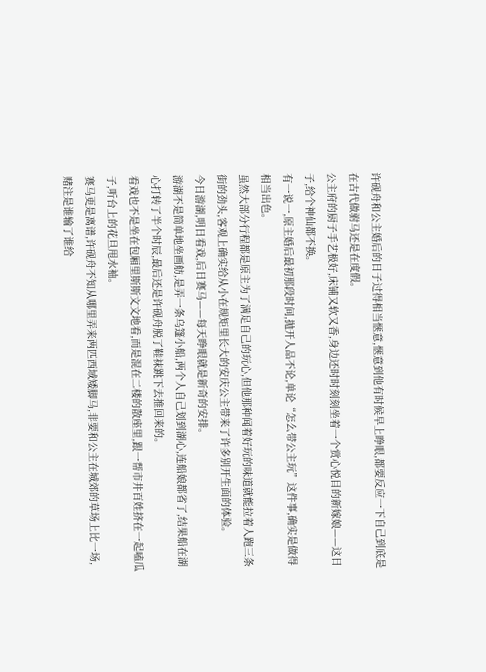许砚舟和公主婚后的日子过得相当惬意,惬意到他有时候早上睁眼,都要反应一下自己到底是在古代做驸马还是在度假。
公主府的厨子手艺极好,床铺又软又香,身边还时时刻刻坐着一个赏心悦目的新嫁娘——这日子,给个神仙都不换。
有一说一,原主婚后最初那段时间,抛开人品不论,单论“怎么带公主玩”这件事,确实是做得相当出色。
虽然大部分行程都是原主为了满足自己的玩心,但他那种闻着好玩的味道就能拉着人跑三条街的劲头,客观上确实给从小在规矩里长大的安庆公主带来了许多别开生面的体验。
今日游湖,明日看戏,后日赛马——每天睁眼就是新奇的安排。
游湖不是简单地坐画舫,是弄一条乌篷小船,两个人自己划到湖心,连船娘都省了,结果船在湖心打转了半个时辰,最后还是许砚舟脱了鞋袜跳下去推回来的。
看戏也不是坐在包厢里斯斯文文地看,而是混在二楼的散座里,跟一帮市井百姓挤在一起嗑瓜子,听台上的花旦甩水袖。
赛马更是离谱,许砚舟不知从哪里弄来两匹西域矮脚马,非要和公主在城郊的草场上比一场,赌注是谁输了谁给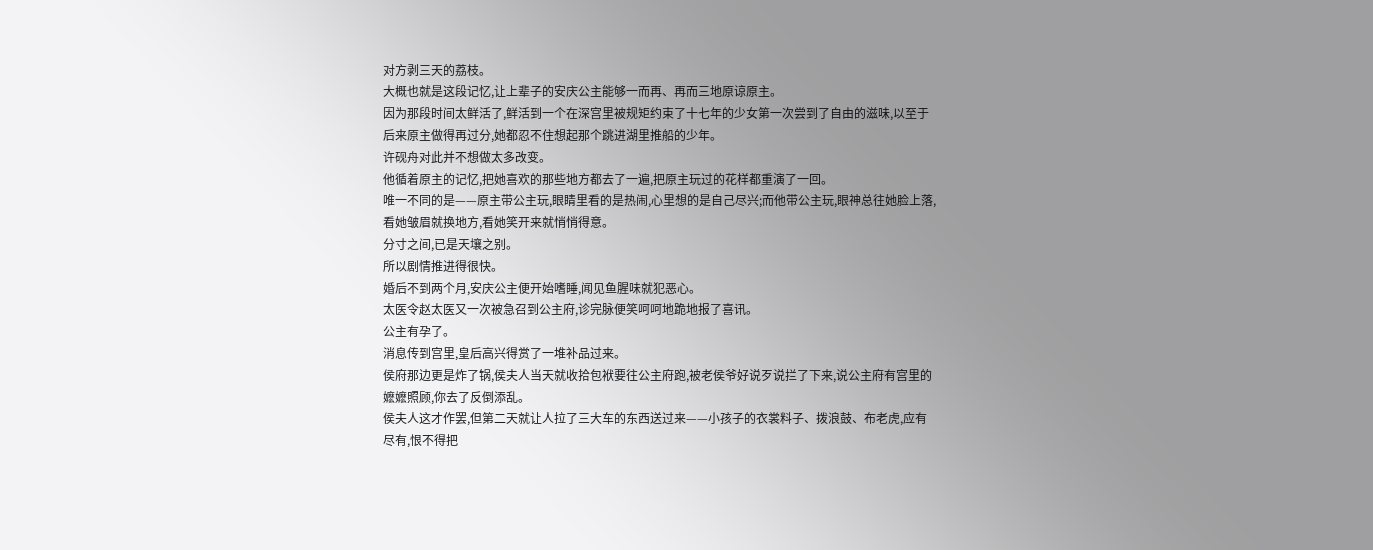对方剥三天的荔枝。
大概也就是这段记忆,让上辈子的安庆公主能够一而再、再而三地原谅原主。
因为那段时间太鲜活了,鲜活到一个在深宫里被规矩约束了十七年的少女第一次尝到了自由的滋味,以至于后来原主做得再过分,她都忍不住想起那个跳进湖里推船的少年。
许砚舟对此并不想做太多改变。
他循着原主的记忆,把她喜欢的那些地方都去了一遍,把原主玩过的花样都重演了一回。
唯一不同的是——原主带公主玩,眼睛里看的是热闹,心里想的是自己尽兴;而他带公主玩,眼神总往她脸上落,看她皱眉就换地方,看她笑开来就悄悄得意。
分寸之间,已是天壤之别。
所以剧情推进得很快。
婚后不到两个月,安庆公主便开始嗜睡,闻见鱼腥味就犯恶心。
太医令赵太医又一次被急召到公主府,诊完脉便笑呵呵地跪地报了喜讯。
公主有孕了。
消息传到宫里,皇后高兴得赏了一堆补品过来。
侯府那边更是炸了锅,侯夫人当天就收拾包袱要往公主府跑,被老侯爷好说歹说拦了下来,说公主府有宫里的嬷嬷照顾,你去了反倒添乱。
侯夫人这才作罢,但第二天就让人拉了三大车的东西送过来——小孩子的衣裳料子、拨浪鼓、布老虎,应有尽有,恨不得把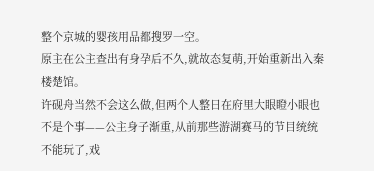整个京城的婴孩用品都搜罗一空。
原主在公主查出有身孕后不久,就故态复萌,开始重新出入秦楼楚馆。
许砚舟当然不会这么做,但两个人整日在府里大眼瞪小眼也不是个事——公主身子渐重,从前那些游湖赛马的节目统统不能玩了,戏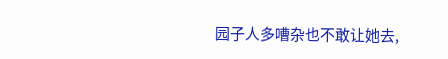园子人多嘈杂也不敢让她去,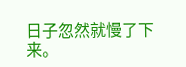日子忽然就慢了下来。